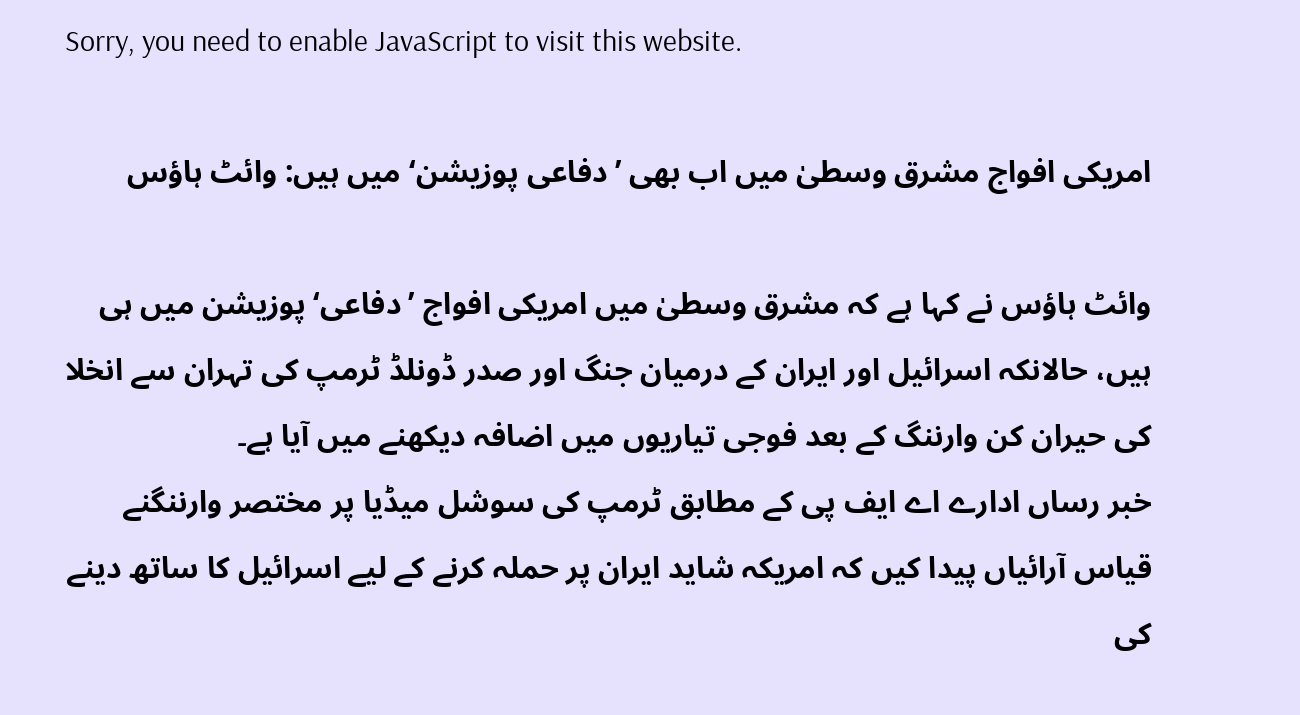Sorry, you need to enable JavaScript to visit this website.

امریکی افواج مشرق وسطیٰ میں اب بھی ’دفاعی پوزیشن‘ میں ہیں: وائٹ ہاؤس

وائٹ ہاؤس نے کہا ہے کہ مشرق وسطیٰ میں امریکی افواج ’دفاعی‘ پوزیشن میں ہی ہیں، حالانکہ اسرائیل اور ایران کے درمیان جنگ اور صدر ڈونلڈ ٹرمپ کی تہران سے انخلا کی حیران کن وارننگ کے بعد فوجی تیاریوں میں اضافہ دیکھنے میں آیا ہے۔
خبر رساں ادارے اے ایف پی کے مطابق ٹرمپ کی سوشل میڈیا پر مختصر وارننگنے قیاس آرائیاں پیدا کیں کہ امریکہ شاید ایران پر حملہ کرنے کے لیے اسرائیل کا ساتھ دینے کی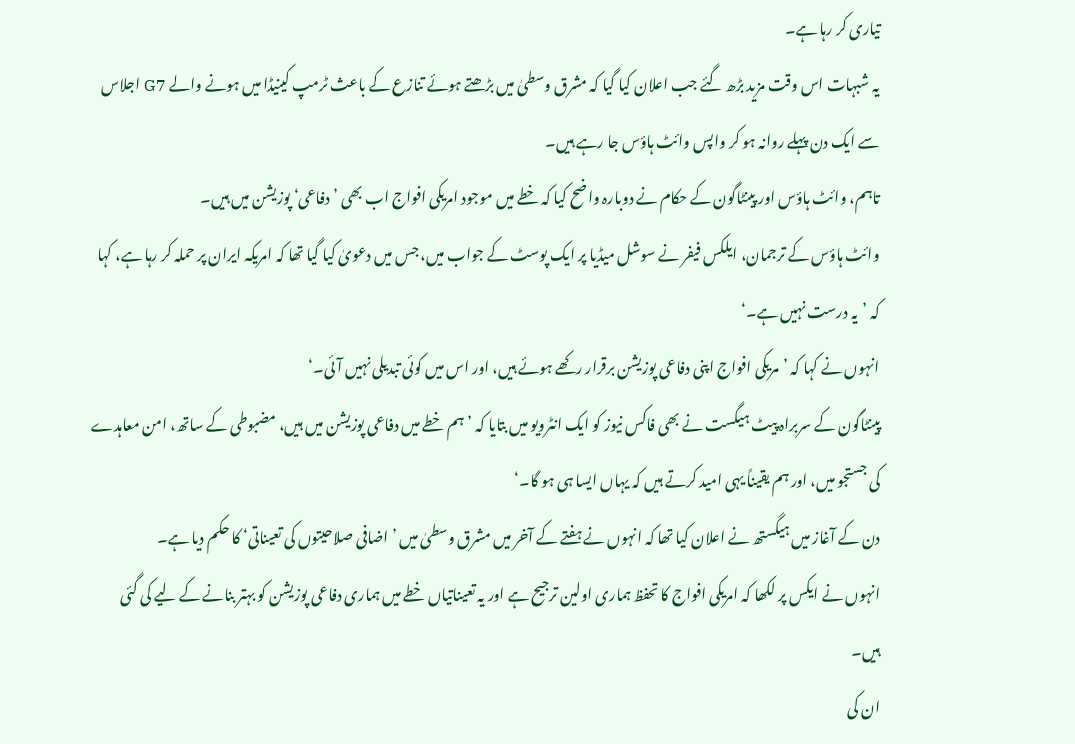تیاری کر رہا ہے۔
یہ شبہات اس وقت مزید بڑھ گئے جب اعلان کیا گیا کہ مشرق وسطیٰ میں بڑھتے ہوئے تنازع کے باعث ٹرمپ کینیڈا میں ہونے والے G7 اجلاس سے ایک دن پہلے روانہ ہو کر واپس وائٹ ہاؤس جا رہے ہیں۔
تاہم، وائٹ ہاؤس اور پینٹاگون کے حکام نے دوبارہ واضح کیا کہ خطے میں موجود امریکی افواج اب بھی ’دفاعی‘ پوزیشن میں ہیں۔
وائٹ ہاؤس کے ترجمان، ایلکس فیفر نے سوشل میڈیا پر ایک پوسٹ کے جواب میں، جس میں دعویٰ کیا گیا تھا کہ امریکہ ایران پر حملہ کر رہا ہے، کہا کہ ’یہ درست نہیں ہے۔‘
انہوں نے کہا کہ ’مریکی افواج اپنی دفاعی پوزیشن برقرار رکھے ہوئے ہیں، اور اس میں کوئی تبدیلی نہیں آئی۔‘
پینٹاگون کے سربراہ پیٹ ہیگست نے بھی فاکس نیوز کو ایک انٹرویو میں بتایا کہ ’ہم خطے میں دفاعی پوزیشن میں ہیں، مضبوطی کے ساتھ، امن معاہدے کی جستجو میں، اور ہم یقیناً یہی امید کرتے ہیں کہ یہاں ایسا ہی ہو گا۔‘
دن کے آغاز میں ہیگستھ نے اعلان کیا تھا کہ انہوں نے ہفتے کے آخر میں مشرق وسطیٰ میں ’اضافی صلاحیتوں کی تعیناتی‘ کا حکم دیا ہے۔
انہوں نے ایکس پر لکھا کہ امریکی افواج کا تحفظ ہماری اولین ترجیح ہے اور یہ تعیناتیاں خطے میں ہماری دفاعی پوزیشن کو بہتر بنانے کے لیے کی گئی ہیں۔
ان کی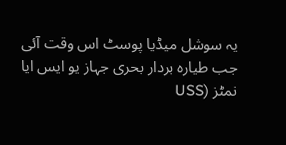یہ سوشل میڈیا پوسٹ اس وقت آئی جب طیارہ بردار بحری جہاز یو ایس ایا نمٹز (USS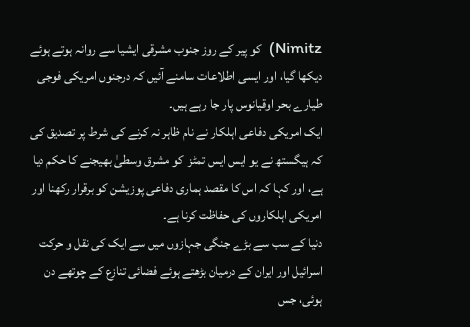Nimitz)  کو پیر کے روز جنوب مشرقی ایشیا سے روانہ ہوتے ہوئے دیکھا گیا، اور ایسی اطلاعات سامنے آئیں کہ درجنوں امریکی فوجی طیارے بحر اوقیانوس پار جا رہے ہیں۔
ایک امریکی دفاعی اہلکار نے نام ظاہر نہ کرنے کی شرط پر تصدیق کی کہ ہیگستھ نے یو ایس ایس تمٹز  کو مشرق وسطیٰ بھیجنے کا حکم دیا ہے، اور کہا کہ اس کا مقصد ہماری دفاعی پوزیشن کو برقرار رکھنا اور امریکی اہلکاروں کی حفاظت کرنا ہے۔
دنیا کے سب سے بڑے جنگی جہازوں میں سے ایک کی نقل و حرکت اسرائیل اور ایران کے درمیان بڑھتے ہوئے فضائی تنازع کے چوتھے دن ہوئی، جس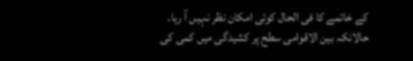کے خاتمے کا فی الحال کوئی امکان نظر نہیں آ رہا۔
حالانکہ بین الاقوامی سطح پر کشیدگی میں کمی کی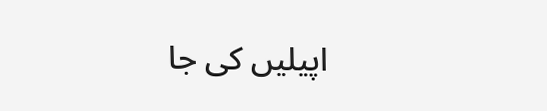اپیلیں کی جا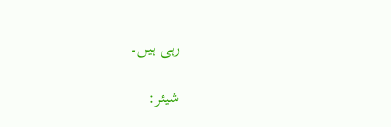رہی ہیں۔

شیئر: